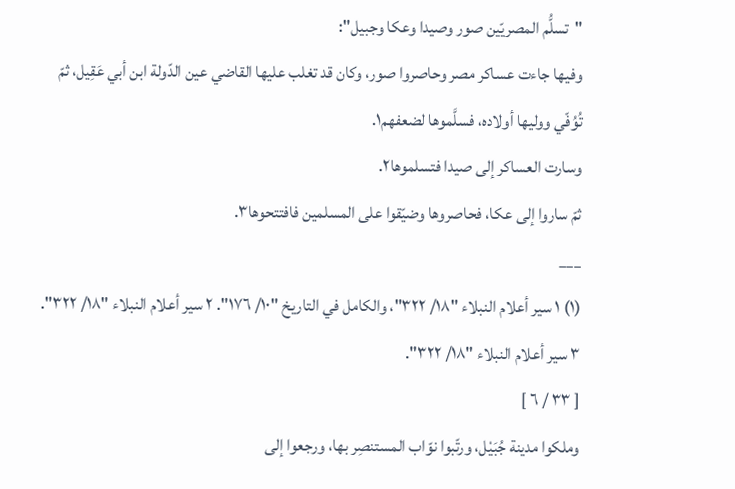"تسلُّم المصريّين صور وصيدا وعكا وجبيل":
وفيها جاءت عساكر مصر وحاصروا صور، وكان قد تغلب عليها القاضي عين الدّولة ابن أبي عَقِيل، ثمّ تُوُفّي ووليها أولاده، فسلَّموها لضعفهم١.
وسارت العساكر إلى صيدا فتسلموها٢.
ثمّ ساروا إلى عكا، فحاصروها وضيّقوا على المسلمين فافتتحوها٣.
___
(١) ١ سير أعلام النبلاء "١٨/ ٣٢٢"، والكامل في التاريخ "١٠/ ١٧٦". ٢ سير أعلام النبلاء "١٨/ ٣٢٢". ٣ سير أعلام النبلاء "١٨/ ٣٢٢".
[ ٣٣ / ٦ ]
وملكوا مدينة جُبَيْل، ورتّبوا نوّاب المستنصِر بها، ورجعوا إلى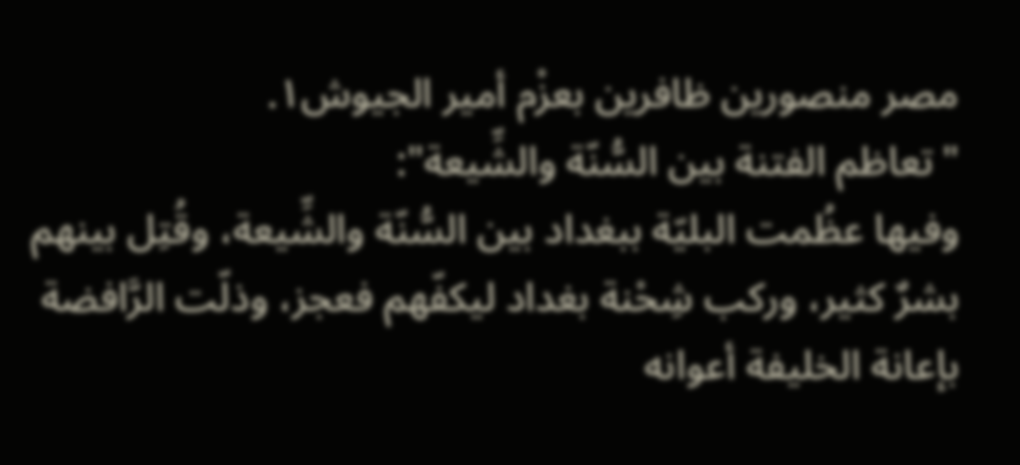مصر منصورين ظافرين بعزْم أمير الجيوش١.
"تعاظم الفتنة بين السُّنّة والشِّيعة":
وفيها عظُمت البليّة ببغداد بين السُّنّة والشِّيعة، وقُتِل بينهم بشرٌ كثير، وركب شِحْنة بغداد ليكفّهم فعجز، وذلّت الرَّافضة بإعانة الخليفة أعوانه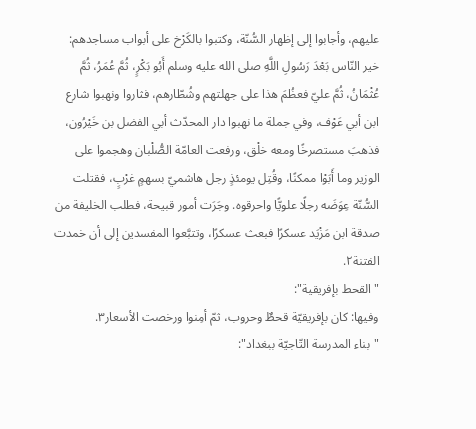عليهم، وأجابوا إلى إظهار السُّنّة، وكتبوا بالكَرْخ على أبواب مساجدهم: خير النّاس بَعْدَ رَسُولِ اللَّهِ صلى الله عليه وسلم أَبُو بَكْرٍ، ثُمَّ عُمَرُ، ثُمَّ عُثْمَانُ، ثُمَّ عليّ فعظُمَ هذا على جهلتهم وشُطّارهم، فثاروا ونهبوا شارع ابن أبي عَوْف، وفي جملة ما نهبوا دار المحدّث أبي الفضل بن خَيْرُون، فذهبَ مستصرخًا ومعه خلْق، ورفعت العامّة الصُّلْبان وهجموا على الوزير وما أَبَوْا ممكنًا، وقُتِل يومئذٍ رجل هاشميّ بسهمٍ غرْبٍ، فقتلت السُّنّة عِوَضَه رجلًا علويًّا واحرقوه. وجَرَت أمور قبيحة، فطلب الخليفة من صدقة ابن مَزْيَد عسكرًا فبعث عسكرًا، وتتبَّعوا المفسدين إلى أن خمدت الفتنة٢.
"القحط بإفريقية":
وفيها: كان بإفريقيّة قحطٌ وحروب، ثمّ أمِنوا ورخصت الأسعار٣.
"بناء المدرسة التّاجيّة ببغداد":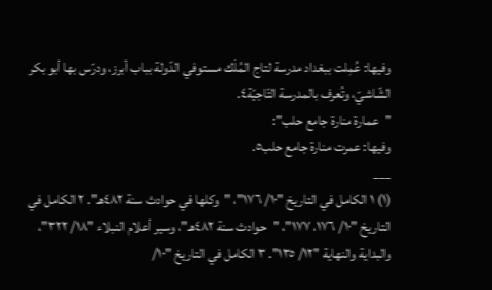وفيها: عُمِلت ببغداد مدرسة لتاج المُلْك مستوفي الدّولة بباب أبرز، ودرّس بها أبو بكر الشّاشيّ، وتُعرف بالمدرسة التّاجيّة٤.
"عمارة منارة جامع حلب":
وفيها: عمرت منارة جامع حلب٥.
___
(١) ١ الكامل في التاريخ "١٠/ ١٧٦"، "وكلها في حوادث سنة ٤٨٢هـ". ٢ الكامل في التاريخ "١٠/ ١٧٦، ١٧٧"، "حوادث سنة ٤٨٢هـ"، وسير أعلام النبلاء "١٨/ ٣٢٢"، والبداية والنهاية "١٢/ ١٣٥". ٣ الكامل في التاريخ "١٠/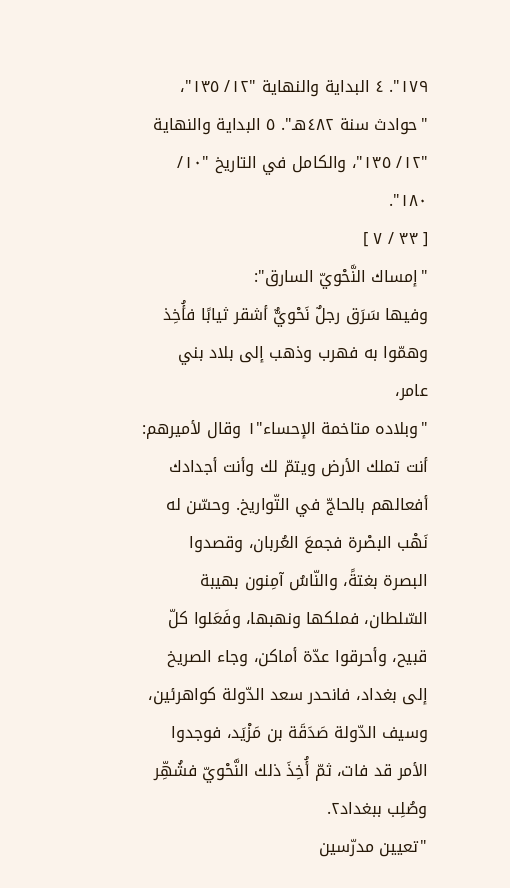١٧٩". ٤ البداية والنهاية "١٢/ ١٣٥"، "حوادث سنة ٤٨٢هـ". ٥ البداية والنهاية "١٢/ ١٣٥"، والكامل في التاريخ "١٠/ ١٨٠".
[ ٣٣ / ٧ ]
"إمساك النَّحْويّ السارق":
وفيها سَرَق رجلٌ نَحْويٌّ أشقر ثيابًا فأُخِذ وهمّوا به فهرب وذهب إلى بلاد بني عامر،
"وبلاده متاخمة الإحساء"١ وقال لأميرهم: أنت تملك الأرض ويتمّ لك وأنت أجدادك أفعالهم بالحاجّ في التّواريخ. وحسّن له نَهْب البصْرة فجمعَ العُربان، وقصدوا البصرة بغتةً، والنّاسُ آمِنون بهيبة السّلطان، فملكها ونهبها، وفَعَلوا كلّ قبيح، وأحرقوا عدّة أماكن، وجاء الصريخ إلى بغداد، فانحدر سعد الدّولة كواهرئين، وسيف الدّولة صَدَقَة بن مَزْيَد، فوجدوا الأمر قد فات، ثمّ أُخِذَ ذلك النَّحْويّ فشُهِّر وصُلِب ببغداد٢.
"تعيين مدرّسين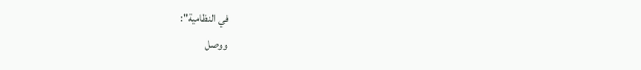في النظامية":
ووصل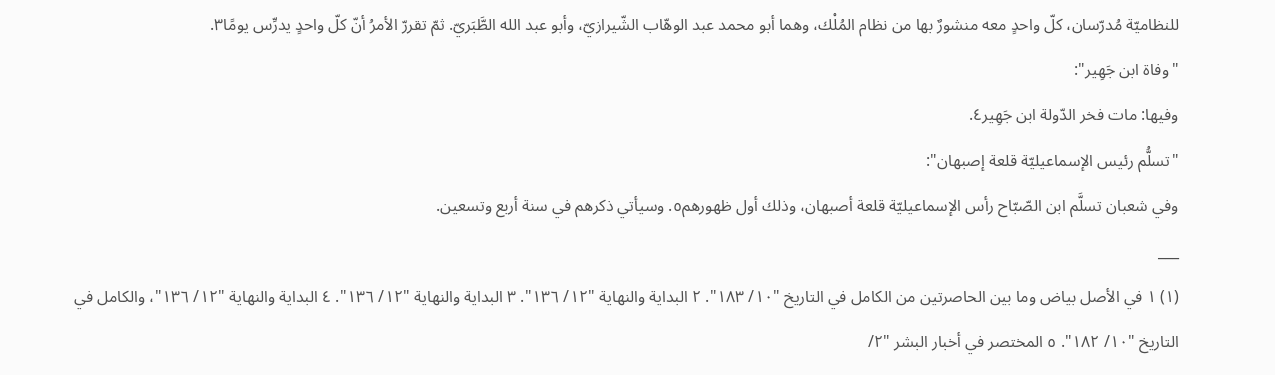للنظاميّة مُدرّسان، كلّ واحدٍ معه منشورٌ بها من نظام المُلْك، وهما أبو محمد عبد الوهّاب الشّيرازيّ، وأبو عبد الله الطَّبَريّ. ثمّ تقررّ الأمرُ أنّ كلّ واحدٍ يدرِّس يومًا٣.
"وفاة ابن جَهِير":
وفيها: مات فخر الدّولة ابن جَهِير٤.
"تسلُّم رئيس الإسماعيليّة قلعة إصبهان":
وفي شعبان تسلَّم ابن الصّبّاح رأس الإسماعيليّة قلعة أصبهان، وذلك أول ظهورهم٥. وسيأتي ذكرهم في سنة أربع وتسعين.
___
(١) ١ في الأصل بياض وما بين الحاصرتين من الكامل في التاريخ "١٠/ ١٨٣". ٢ البداية والنهاية "١٢/ ١٣٦". ٣ البداية والنهاية "١٢/ ١٣٦". ٤ البداية والنهاية "١٢/ ١٣٦"، والكامل في التاريخ "١٠/ ١٨٢". ٥ المختصر في أخبار البشر "٢/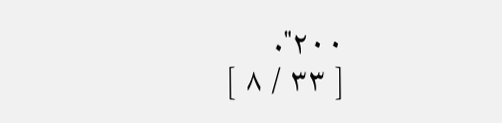٢٠٠".
[ ٣٣ / ٨ ]